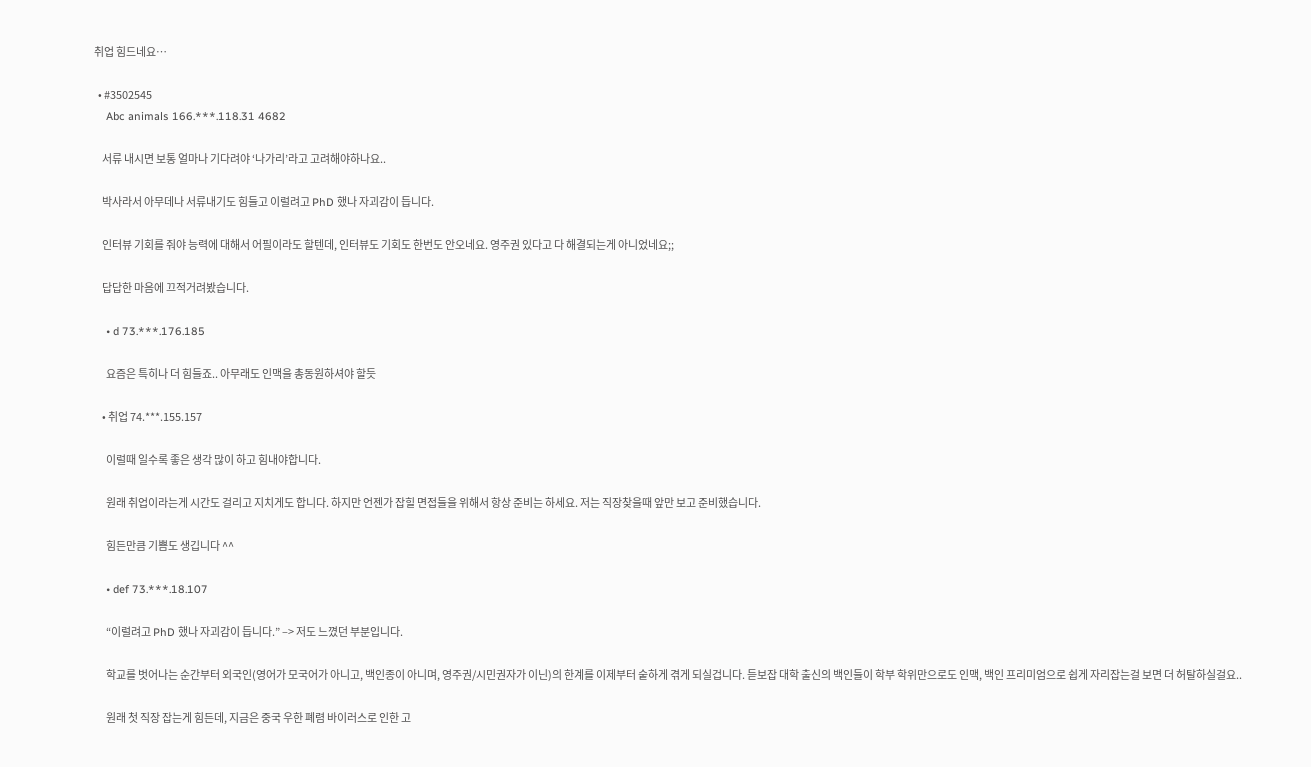취업 힘드네요…

  • #3502545
    Abc animals 166.***.118.31 4682

    서류 내시면 보통 얼마나 기다려야 ‘나가리’라고 고려해야하나요..

    박사라서 아무데나 서류내기도 힘들고 이럴려고 PhD 했나 자괴감이 듭니다.

    인터뷰 기회를 줘야 능력에 대해서 어필이라도 할텐데, 인터뷰도 기회도 한번도 안오네요. 영주권 있다고 다 해결되는게 아니었네요;;

    답답한 마음에 끄적거려봤습니다.

    • d 73.***.176.185

      요즘은 특히나 더 힘들죠.. 아무래도 인맥을 총동원하셔야 할듯

    • 취업 74.***.155.157

      이럴때 일수록 좋은 생각 많이 하고 힘내야합니다.

      원래 취업이라는게 시간도 걸리고 지치게도 합니다. 하지만 언젠가 잡힐 면접들을 위해서 항상 준비는 하세요. 저는 직장찾을때 앞만 보고 준비했습니다.

      힘든만큼 기쁨도 생깁니다 ^^

    • def 73.***.18.107

      “이럴려고 PhD 했나 자괴감이 듭니다.” –> 저도 느꼈던 부분입니다.

      학교를 벗어나는 순간부터 외국인(영어가 모국어가 아니고, 백인종이 아니며, 영주권/시민권자가 이닌)의 한계를 이제부터 숱하게 겪게 되실겁니다. 듣보잡 대학 출신의 백인들이 학부 학위만으로도 인맥, 백인 프리미엄으로 쉽게 자리잡는걸 보면 더 허탈하실걸요..

      원래 첫 직장 잡는게 힘든데, 지금은 중국 우한 폐렴 바이러스로 인한 고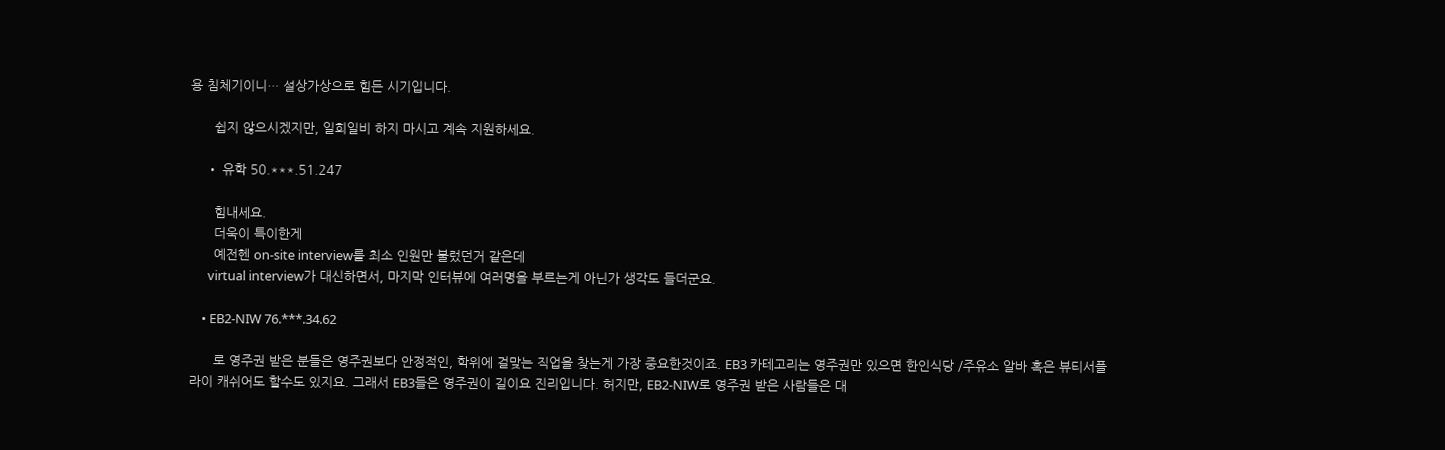용 침체기이니… 설상가상으로 힘든 시기입니다.

      쉽지 않으시겠지만, 일희일비 하지 마시고 계속 지원하세요.

    • 유학 50.***.51.247

      힘내세요.
      더욱이 특이한게
      예전헨 on-site interview를 최소 인원만 불렀던거 같은데
      virtual interview가 대신하면서, 마지막 인터뷰에 여러명을 부르는게 아닌가 생각도 들더군요.

    • EB2-NIW 76.***.34.62

      로 영주권 받은 분들은 영주권보다 안정적인, 학위에 걸맞는 직업을 찾는게 가장 중요한것이죠. EB3 카테고리는 영주권만 있으면 한인식당 /주유소 알바 혹은 뷰티서플라이 캐쉬어도 할수도 있지요. 그래서 EB3들은 영주권이 길이요 진리입니다. 허지만, EB2-NIW로 영주권 받은 사람들은 대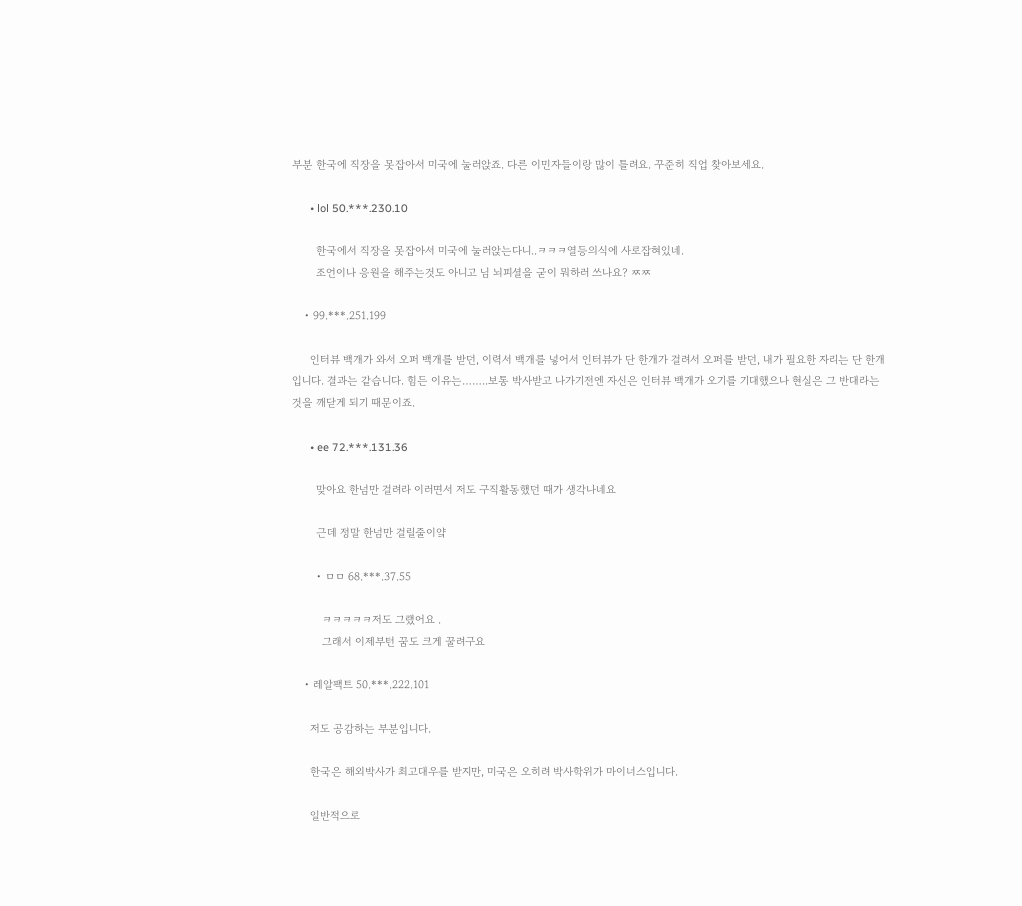부분 한국에 직장을 못잡아서 미국에 눌러앉죠. 다른 이민자들이랑 많이 틀려요. 꾸준히 직업 찾아보세요.

      • lol 50.***.230.10

        한국에서 직장을 못잡아서 미국에 눌러앉는다니..ㅋㅋㅋ열등의식에 사로잡혀있네.
        조언이나 응원을 해주는것도 아니고 님 뇌피셜을 굳이 뭐하러 쓰나요? ㅉㅉ

    • 99.***.251.199

      인터뷰 백개가 와서 오퍼 백개를 받던, 이력서 백개를 넣어서 인터뷰가 단 한개가 걸려서 오퍼를 받던, 내가 필요한 자리는 단 한개입니다. 결과는 같습니다. 힘든 이유는……..보통 박사받고 나가기전엔 자신은 인터뷰 백개가 오기를 기대했으나 현실은 그 반대라는 것을 깨닫게 되기 때문이죠.

      • ee 72.***.131.36

        맞아요 한넘만 걸려라 이러면서 저도 구직활동했던 때가 생각나네요

        근데 정말 한넘만 걸릴줄이얔

        • ㅁㅁ 68.***.37.55

          ㅋㅋㅋㅋㅋ저도 그랬어요 .
          그래서 이제부턴 꿈도 크게 꿀려구요

    • 레알팩트 50.***.222.101

      저도 공감하는 부분입니다.

      한국은 해외박사가 최고대우를 받지만, 미국은 오히려 박사학위가 마이너스입니다.

      일반적으로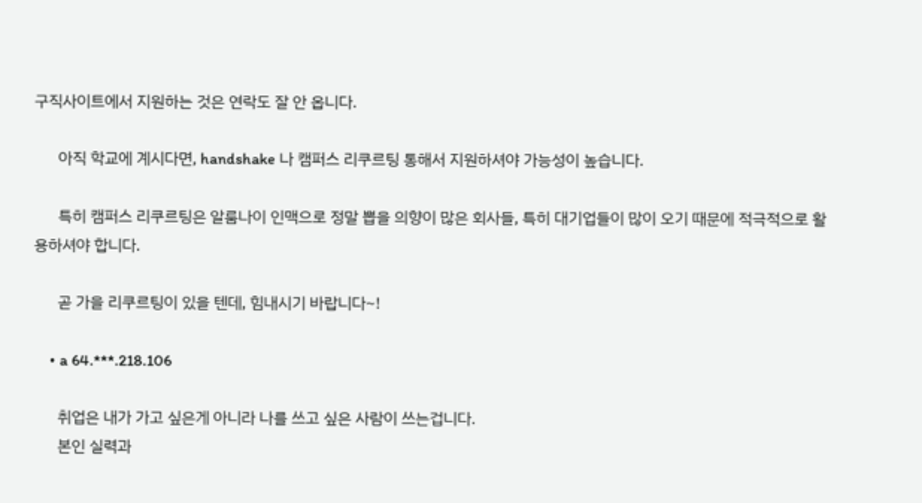구직사이트에서 지원하는 것은 연락도 잘 안 옵니다.

      아직 학교에 계시다면, handshake 나 캠퍼스 리쿠르팅 통해서 지원하셔야 가능성이 높습니다.

      특히 캠퍼스 리쿠르팅은 알룸나이 인맥으로 정말 뽑을 의향이 많은 회사들, 특히 대기업들이 많이 오기 때문에 적극적으로 활용하셔야 합니다.

      곧 가을 리쿠르팅이 있을 텐데, 힘내시기 바랍니다~!

    • a 64.***.218.106

      취업은 내가 가고 싶은게 아니라 나를 쓰고 싶은 사람이 쓰는겁니다.
      본인 실력과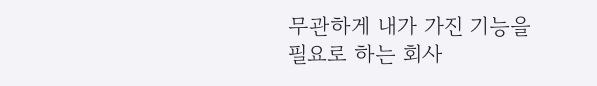무관하게 내가 가진 기능을 필요로 하는 회사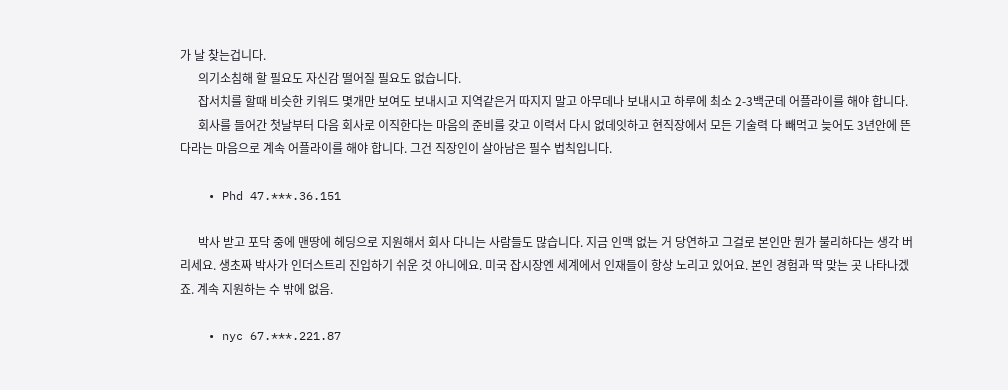가 날 찾는겁니다.
      의기소침해 할 필요도 자신감 떨어질 필요도 없습니다.
      잡서치를 할때 비슷한 키워드 몇개만 보여도 보내시고 지역같은거 따지지 말고 아무데나 보내시고 하루에 최소 2-3백군데 어플라이를 해야 합니다.
      회사를 들어간 첫날부터 다음 회사로 이직한다는 마음의 준비를 갖고 이력서 다시 없데잇하고 현직장에서 모든 기술력 다 빼먹고 늦어도 3년안에 뜬다라는 마음으로 계속 어플라이를 해야 합니다. 그건 직장인이 살아남은 필수 법칙입니다.

    • Phd 47.***.36.151

      박사 받고 포닥 중에 맨땅에 헤딩으로 지원해서 회사 다니는 사람들도 많습니다. 지금 인맥 없는 거 당연하고 그걸로 본인만 뭔가 불리하다는 생각 버리세요. 생초짜 박사가 인더스트리 진입하기 쉬운 것 아니에요. 미국 잡시장엔 세계에서 인재들이 항상 노리고 있어요. 본인 경험과 딱 맞는 곳 나타나겠죠. 계속 지원하는 수 밖에 없음.

    • nyc 67.***.221.87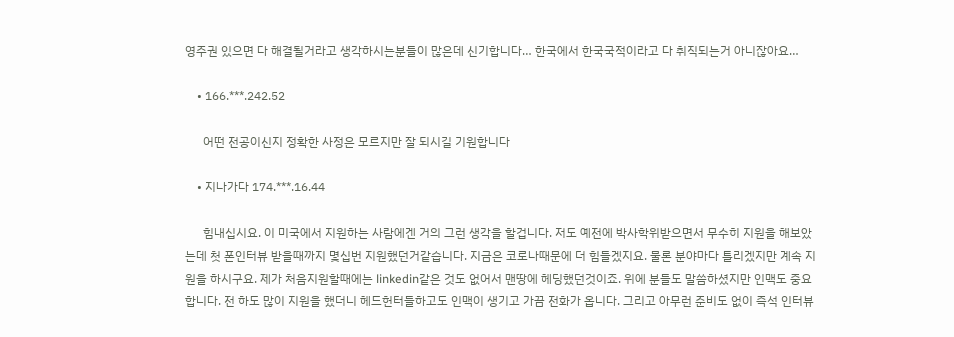영주권 있으면 다 해결될거라고 생각하시는분들이 많은데 신기합니다… 한국에서 한국국적이라고 다 취직되는거 아니잖아요…

    • 166.***.242.52

      어떤 전공이신지 정확한 사정은 모르지만 잘 되시길 기원합니다

    • 지나가다 174.***.16.44

      힘내십시요. 이 미국에서 지원하는 사람에겐 거의 그런 생각을 할겁니다. 저도 예전에 박사학위받으면서 무수히 지원을 해보았는데 첫 폰인터뷰 받을때까지 몇십번 지원했던거같습니다. 지금은 코로나때문에 더 힘들겠지요. 물론 분야마다 틀리겠지만 계속 지원을 하시구요. 제가 처음지원할때에는 linkedin같은 것도 없어서 맨땅에 헤딩했던것이죠. 위에 분들도 말씀하셨지만 인맥도 중요합니다. 전 하도 많이 지원을 했더니 헤드헌터들하고도 인맥이 생기고 가끔 전화가 옵니다. 그리고 아무런 준비도 없이 즉석 인터뷰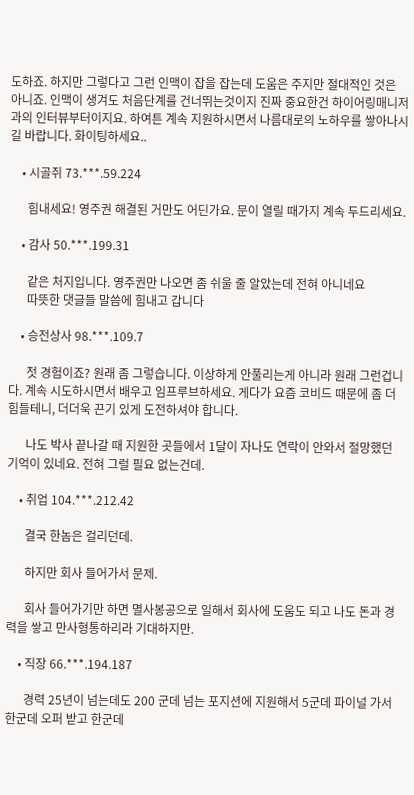도하죠. 하지만 그렇다고 그런 인맥이 잡을 잡는데 도움은 주지만 절대적인 것은 아니죠. 인맥이 생겨도 처음단계를 건너뛰는것이지 진짜 중요한건 하이어링매니저과의 인터뷰부터이지요. 하여튼 계속 지원하시면서 나름대로의 노하우를 쌓아나시길 바랍니다. 화이팅하세요..

    • 시골쥐 73.***.59.224

      힘내세요! 영주권 해결된 거만도 어딘가요. 문이 열릴 때가지 계속 두드리세요.

    • 감사 50.***.199.31

      같은 처지입니다. 영주권만 나오면 좀 쉬울 줄 알았는데 전혀 아니네요
      따뜻한 댓글들 말씀에 힘내고 갑니다

    • 승전상사 98.***.109.7

      첫 경험이죠? 원래 좀 그렇습니다. 이상하게 안풀리는게 아니라 원래 그런겁니다. 계속 시도하시면서 배우고 임프루브하세요. 게다가 요즘 코비드 때문에 좀 더 힘들테니, 더더욱 끈기 있게 도전하셔야 합니다.

      나도 박사 끝나갈 때 지원한 곳들에서 1달이 자나도 연락이 안와서 절망했던 기억이 있네요. 전혀 그럴 필요 없는건데.

    • 취업 104.***.212.42

      결국 한놈은 걸리던데.

      하지만 회사 들어가서 문제.

      회사 들어가기만 하면 멸사봉공으로 일해서 회사에 도움도 되고 나도 돈과 경력을 쌓고 만사형통하리라 기대하지만.

    • 직장 66.***.194.187

      경력 25년이 넘는데도 200 군데 넘는 포지션에 지원해서 5군데 파이널 가서 한군데 오퍼 받고 한군데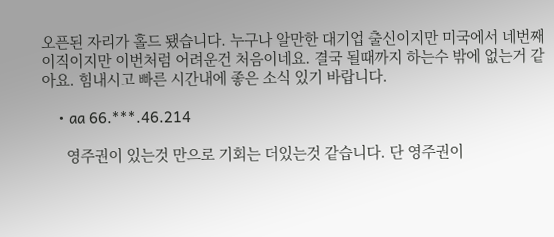오픈된 자리가 홀드 됐습니다. 누구나 알만한 대기업 출신이지만 미국에서 네번째 이직이지만 이번처럼 어려운건 처음이네요. 결국 될때까지 하는수 밖에 없는거 같아요. 힘내시고 빠른 시간내에 좋은 소식 있기 바랍니다.

    • aa 66.***.46.214

      영주권이 있는것 만으로 기회는 더있는것 같습니다. 단 영주권이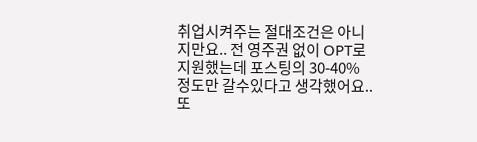취업시켜주는 절대조건은 아니지만요.. 전 영주권 없이 OPT로 지원했는데 포스팅의 30-40%정도만 갈수있다고 생각했어요.. 또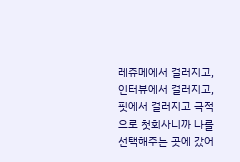레쥬메에서 걸러지고, 인터뷰에서 걸러지고, 핏에서 걸러지고 극적으로 첫회사니까 나를 선택해주는 곳에 갔어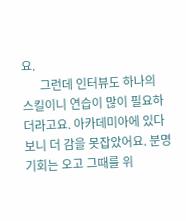요.
      그런데 인터뷰도 하나의 스킬이니 연습이 많이 필요하더라고요. 아카데미아에 있다보니 더 감을 못잡았어요. 분명 기회는 오고 그때를 위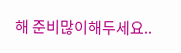해 준비많이해두세요..